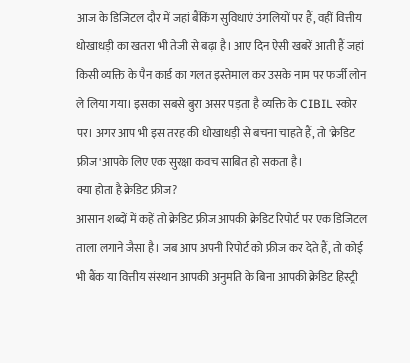आज के डिजिटल दौर में जहां बैंकिंग सुविधाएं उंगलियों पर हैं, वहीं वित्तीय धोखाधड़ी का खतरा भी तेजी से बढ़ा है। आए दिन ऐसी खबरें आती हैं जहां किसी व्यक्ति के पैन कार्ड का गलत इस्तेमाल कर उसके नाम पर फर्जी लोन ले लिया गया। इसका सबसे बुरा असर पड़ता है व्यक्ति के CIBIL स्कोर पर। अगर आप भी इस तरह की धोखाधड़ी से बचना चाहते हैं, तो 'क्रेडिट फ्रीज'आपके लिए एक सुरक्षा कवच साबित हो सकता है।
क्या होता है क्रेडिट फ्रीज?
आसान शब्दों में कहें तो क्रेडिट फ्रीज आपकी क्रेडिट रिपोर्ट पर एक डिजिटल ताला लगाने जैसा है। जब आप अपनी रिपोर्ट को फ्रीज कर देते हैं, तो कोई भी बैंक या वित्तीय संस्थान आपकी अनुमति के बिना आपकी क्रेडिट हिस्ट्री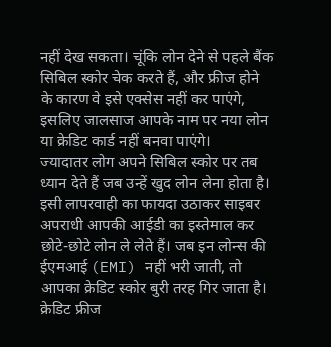नहीं देख सकता। चूंकि लोन देने से पहले बैंक सिबिल स्कोर चेक करते हैं, और फ्रीज होने के कारण वे इसे एक्सेस नहीं कर पाएंगे, इसलिए जालसाज आपके नाम पर नया लोन या क्रेडिट कार्ड नहीं बनवा पाएंगे।
ज्यादातर लोग अपने सिबिल स्कोर पर तब ध्यान देते हैं जब उन्हें खुद लोन लेना होता है। इसी लापरवाही का फायदा उठाकर साइबर अपराधी आपकी आईडी का इस्तेमाल कर छोटे-छोटे लोन ले लेते हैं। जब इन लोन्स की ईएमआई (EMI) नहीं भरी जाती, तो आपका क्रेडिट स्कोर बुरी तरह गिर जाता है। क्रेडिट फ्रीज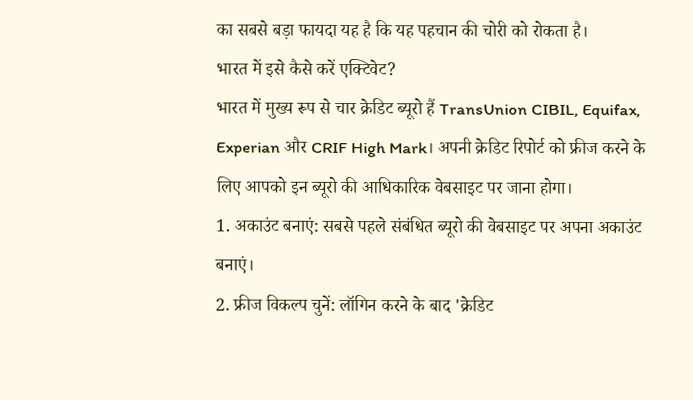का सबसे बड़ा फायदा यह है कि यह पहचान की चोरी को रोकता है।
भारत में इसे कैसे करें एक्टिवेट?
भारत में मुख्य रूप से चार क्रेडिट ब्यूरो हैं TransUnion CIBIL, Equifax, Experian और CRIF High Mark। अपनी क्रेडिट रिपोर्ट को फ्रीज करने के लिए आपको इन ब्यूरो की आधिकारिक वेबसाइट पर जाना होगा।
1. अकाउंट बनाएं: सबसे पहले संबंधित ब्यूरो की वेबसाइट पर अपना अकाउंट बनाएं।
2. फ्रीज विकल्प चुनें: लॉगिन करने के बाद 'क्रेडिट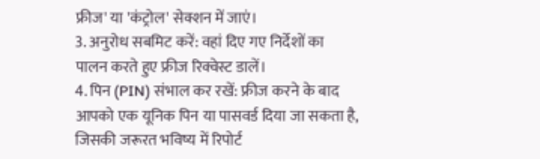फ्रीज' या 'कंट्रोल' सेक्शन में जाएं।
3. अनुरोध सबमिट करें: वहां दिए गए निर्देशों का पालन करते हुए फ्रीज रिक्वेस्ट डालें।
4. पिन (PIN) संभाल कर रखें: फ्रीज करने के बाद आपको एक यूनिक पिन या पासवर्ड दिया जा सकता है, जिसकी जरूरत भविष्य में रिपोर्ट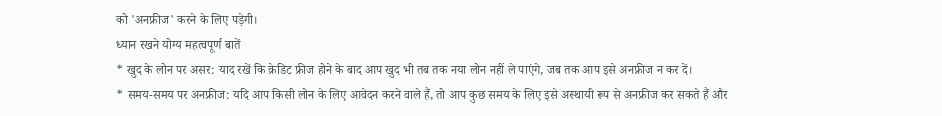को 'अनफ्रीज' करने के लिए पड़ेगी।
ध्यान रखने योग्य महत्वपूर्ण बातें
* खुद के लोन पर असर: याद रखें कि क्रेडिट फ्रीज होने के बाद आप खुद भी तब तक नया लोन नहीं ले पाएंगे, जब तक आप इसे अनफ्रीज न कर दें।
* समय-समय पर अनफ्रीज: यदि आप किसी लोन के लिए आवेदन करने वाले हैं, तो आप कुछ समय के लिए इसे अस्थायी रूप से अनफ्रीज कर सकते हैं और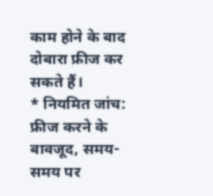काम होने के बाद दोबारा फ्रीज कर सकते हैं।
* नियमित जांच: फ्रीज करने के बावजूद, समय-समय पर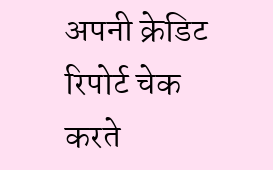अपनी क्रेडिट रिपोर्ट चेक करते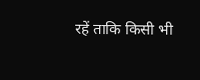रहें ताकि किसी भी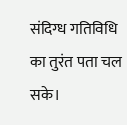संदिग्ध गतिविधि का तुरंत पता चल सके।